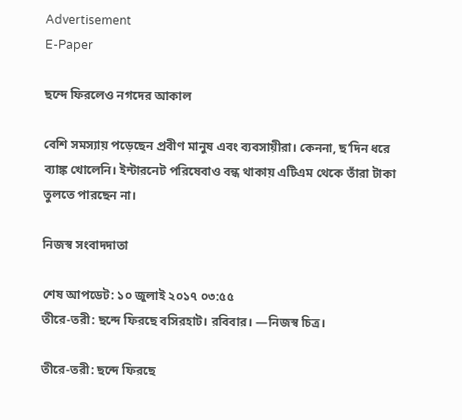Advertisement
E-Paper

ছন্দে ফিরলেও নগদের আকাল

বেশি সমস্যায় পড়েছেন প্রবীণ মানুষ এবং ব্যবসায়ীরা। কেননা, ছ’দিন ধরে ব্যাঙ্ক খোলেনি। ইন্টারনেট পরিষেবাও বন্ধ থাকায় এটিএম থেকে তাঁরা টাকা তুলতে পারছেন না।

নিজস্ব সংবাদদাতা

শেষ আপডেট: ১০ জুলাই ২০১৭ ০৩:৫৫
তীরে-তরী: ছন্দে ফিরছে বসিরহাট। রবিবার। —নিজস্ব চিত্র।

তীরে-তরী: ছন্দে ফিরছে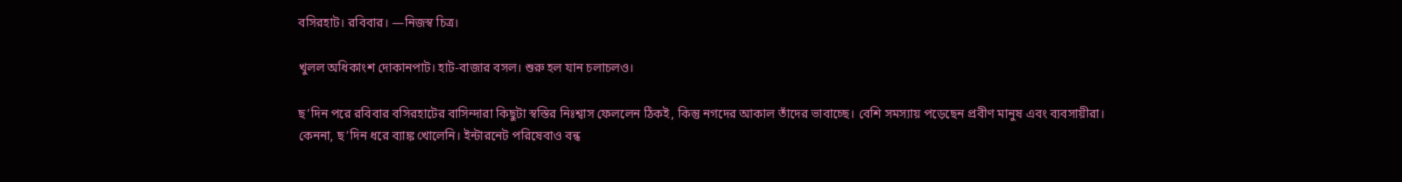বসিরহাট। রবিবার। —নিজস্ব চিত্র।

খুলল অধিকাংশ দোকানপাট। হাট-বাজার বসল। শুরু হল যান চলাচলও।

ছ’দিন পরে রবিবার বসিরহাটের বাসিন্দারা কিছুটা স্বস্তির নিঃশ্বাস ফেললেন ঠিকই, কিন্তু নগদের আকাল তাঁদের ভাবাচ্ছে। বেশি সমস্যায় পড়েছেন প্রবীণ মানুষ এবং ব্যবসায়ীরা। কেননা, ছ’দিন ধরে ব্যাঙ্ক খোলেনি। ইন্টারনেট পরিষেবাও বন্ধ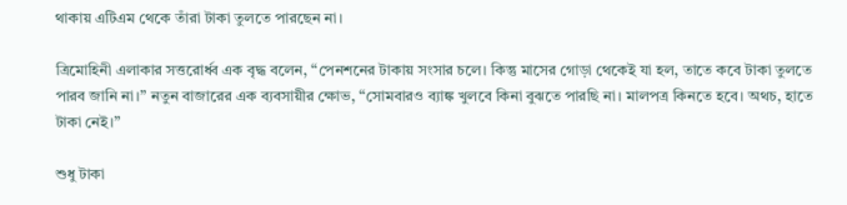থাকায় এটিএম থেকে তাঁরা টাকা তুলতে পারছেন না।

ত্রিমোহিনী এলাকার সত্তরোর্ধ্ব এক বৃদ্ধ বলেন, ‘‘পেনশনের টাকায় সংসার চলে। কিন্তু মাসের গোড়া থেকেই যা হল, তাতে কবে টাকা তুলতে পারব জানি না।’’ নতুন বাজারের এক ব্যবসায়ীর ক্ষোভ, ‘‘সোমবারও ব্যাঙ্ক খুলবে কিনা বুঝতে পারছি না। মালপত্র কিনতে হবে। অথচ, হাতে টাকা নেই।’’

শুধু টাকা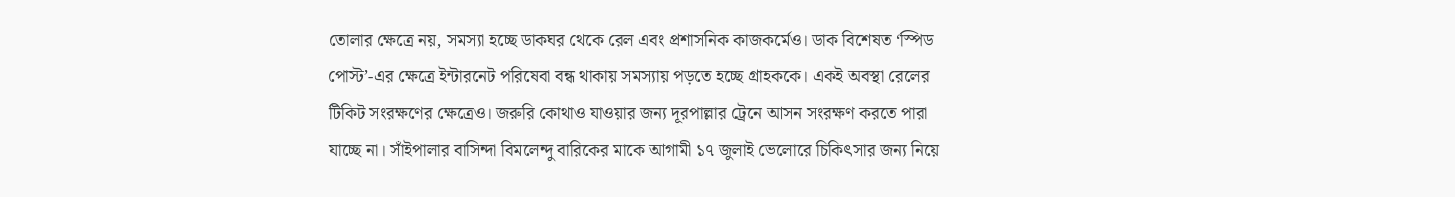তোলার ক্ষেত্রে নয়, সমস্যা হচ্ছে ডাকঘর থেকে রেল এবং প্রশাসনিক কাজকর্মেও। ডাক বিশেষত ‘স্পিড পোস্ট’-এর ক্ষেত্রে ইন্টারনেট পরিষেবা বন্ধ থাকায় সমস্যায় পড়তে হচ্ছে গ্রাহককে। একই অবস্থা রেলের টিকিট সংরক্ষণের ক্ষেত্রেও। জরুরি কোথাও যাওয়ার জন্য দূরপাল্লার ট্রেনে আসন সংরক্ষণ করতে পারা যাচ্ছে না। সাঁইপালার বাসিন্দা বিমলেন্দু বারিকের মাকে আগামী ১৭ জুলাই ভেলোরে চিকিৎসার জন্য নিয়ে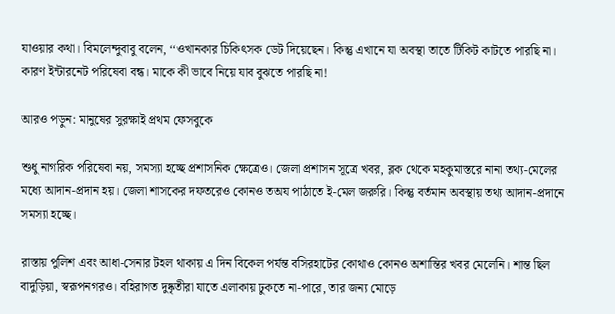যাওয়ার কথা। বিমলেন্দুবাবু বলেন, ‘‘ওখানকার চিকিৎসক ডেট দিয়েছেন। কিন্তু এখানে যা অবস্থা তাতে টিকিট কাটতে পারছি না। কারণ ইন্টারনেট পরিষেবা বন্ধ। মাকে কী ভাবে নিয়ে যাব বুঝতে পারছি না!

আরও পড়ুন: মানুষের সুরক্ষাই প্রথম ফেসবুকে

শুধু নাগরিক পরিষেবা নয়, সমস্যা হচ্ছে প্রশাসনিক ক্ষেত্রেও। জেলা প্রশাসন সূত্রে খবর, ব্লক থেকে মহকুমাস্তরে নানা তথ্য-মেলের মধ্যে আদান-প্রদান হয়। জেলা শাসকের দফতরেও কোনও তঅয পাঠাতে ই-মেল জরুরি। কিন্তু বর্তমান অবস্থায় তথ্য আদান-প্রদানে সমস্যা হচ্ছে।

রাস্তায় পুলিশ এবং আধা-সেনার টহল থাকায় এ দিন বিকেল পর্যন্ত বসিরহাটের কোথাও কোনও অশান্তির খবর মেলেনি। শান্ত ছিল বাদুড়িয়া, স্বরূপনগরও। বহিরাগত দুষ্কৃতীরা যাতে এলাকায় ঢুকতে না-পারে, তার জন্য মোড়ে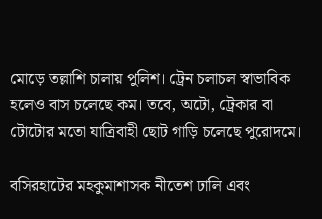মোড়ে তল্লাশি চালায় পুলিশ। ট্রেন চলাচল স্বাভাবিক হলেও বাস চলেছে কম। তবে, অটো, ট্রেকার বা টোটোর মতো যাত্রিবাহী ছোট গাড়ি চলেছে পুরোদমে।

বসিরহাটের মহকুমাশাসক নীতেশ ঢালি এবং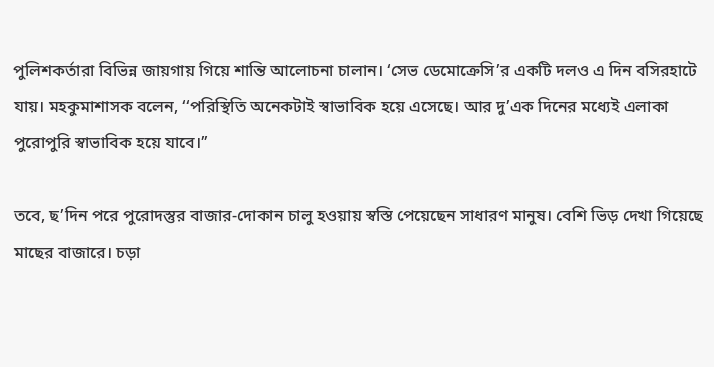পুলিশকর্তারা বিভিন্ন জায়গায় গিয়ে শান্তি আলোচনা চালান। ‘সেভ ডেমোক্রেসি’র একটি দলও এ দিন বসিরহাটে যায়। মহকুমাশাসক বলেন, ‘‘পরিস্থিতি অনেকটাই স্বাভাবিক হয়ে এসেছে। আর দু’এক দিনের মধ্যেই এলাকা পুরোপুরি স্বাভাবিক হয়ে যাবে।’’

তবে, ছ’দিন পরে পুরোদস্তুর বাজার-দোকান চালু হওয়ায় স্বস্তি পেয়েছেন সাধারণ মানুষ। বেশি ভিড় দেখা গিয়েছে মাছের বাজারে। চড়া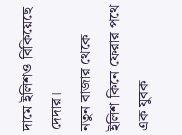দামে ইলিশও বিকিয়েছে দেদার।
নতুন বাজার থেকে ইলিশ কিনে ফেরার পথে এক যুবক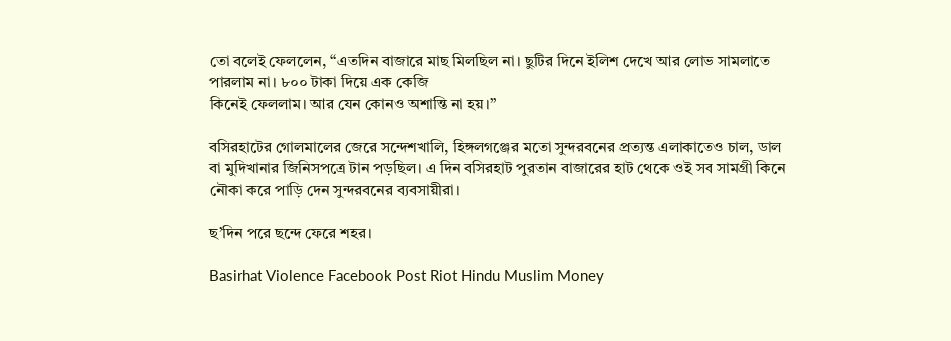তো বলেই ফেললেন, ‘‘এতদিন বাজারে মাছ মিলছিল না। ছুটির দিনে ইলিশ দেখে আর লোভ সামলাতে পারলাম না। ৮০০ টাকা দিয়ে এক কেজি
কিনেই ফেললাম। আর যেন কোনও অশান্তি না হয়।’’

বসিরহাটের গোলমালের জেরে সন্দেশখালি, হিঙ্গলগঞ্জের মতো সুন্দরবনের প্রত্যন্ত এলাকাতেও চাল, ডাল বা মুদিখানার জিনিসপত্রে টান পড়ছিল। এ দিন বসিরহাট পুরতান বাজারের হাট থেকে ওই সব সামগ্রী কিনে নৌকা করে পাড়ি দেন সুন্দরবনের ব্যবসায়ীরা।

ছ’দিন পরে ছন্দে ফেরে শহর।

Basirhat Violence Facebook Post Riot Hindu Muslim Money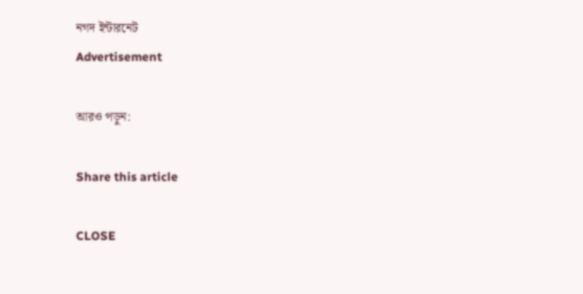নগদ ইন্টারনেট
Advertisement

আরও পড়ুন:

Share this article

CLOSE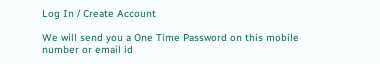Log In / Create Account

We will send you a One Time Password on this mobile number or email id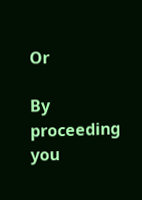Or

By proceeding you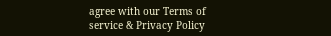agree with our Terms of service & Privacy Policy